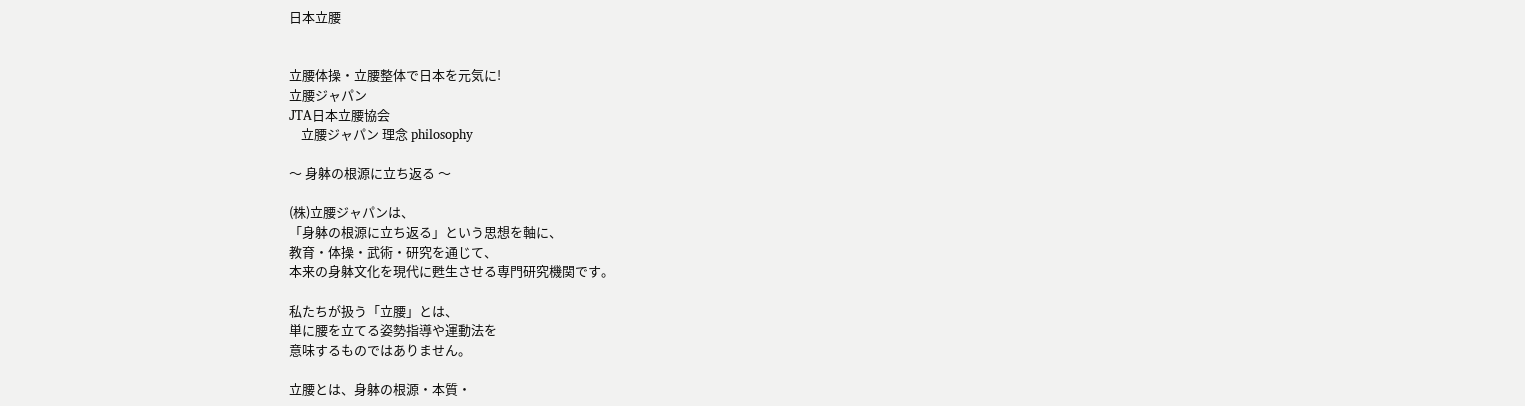日本立腰


立腰体操・立腰整体で日本を元気に!
立腰ジャパン
JTA日本立腰協会
    立腰ジャパン 理念 philosophy

〜 身躰の根源に立ち返る 〜

(株)立腰ジャパンは、
「身躰の根源に立ち返る」という思想を軸に、
教育・体操・武術・研究を通じて、
本来の身躰文化を現代に甦生させる専門研究機関です。

私たちが扱う「立腰」とは、
単に腰を立てる姿勢指導や運動法を
意味するものではありません。

立腰とは、身躰の根源・本質・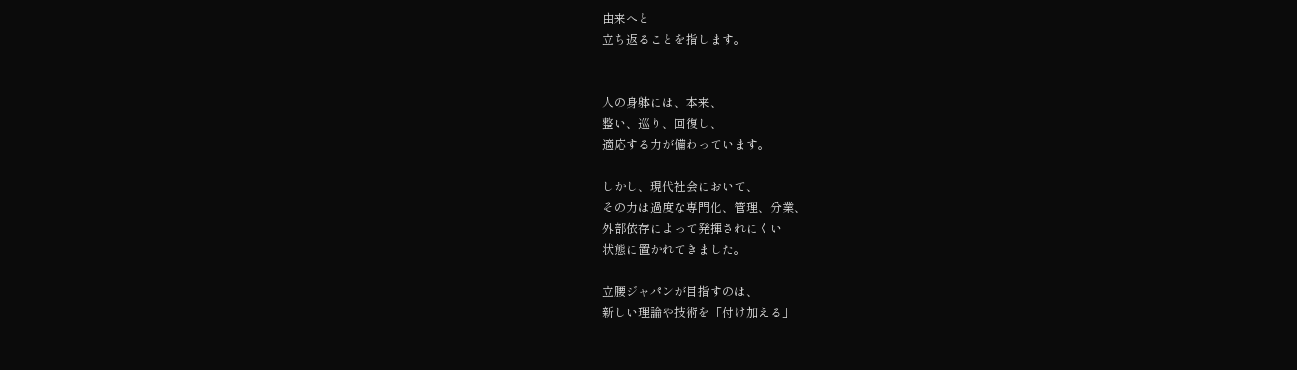由来へと
立ち返ることを指します。


人の身躰には、本来、
整い、巡り、回復し、
適応する力が備わっています。

しかし、現代社会において、
その力は過度な専門化、管理、分業、
外部依存によって発揮されにくい
状態に置かれてきました。

立腰ジャパンが目指すのは、
新しい理論や技術を「付け加える」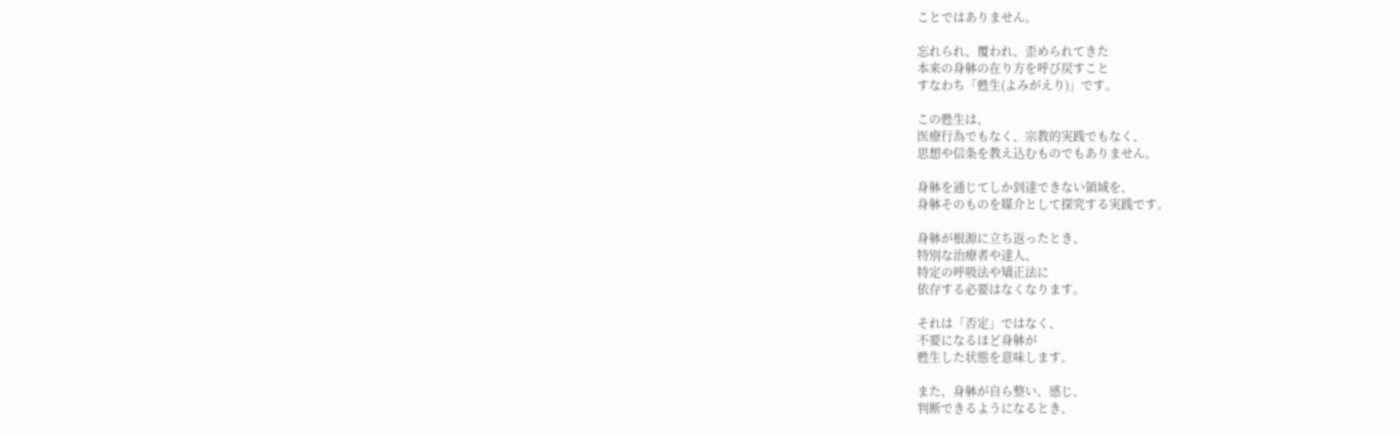ことではありません。

忘れられ、覆われ、歪められてきた
本来の身躰の在り方を呼び戻すこと
すなわち「甦生(よみがえり)」です。

この甦生は、
医療行為でもなく、宗教的実践でもなく、
思想や信条を教え込むものでもありません。

身躰を通じてしか到達できない領域を、
身躰そのものを媒介として探究する実践です。

身躰が根源に立ち返ったとき、
特別な治療者や達人、
特定の呼吸法や矯正法に
依存する必要はなくなります。

それは「否定」ではなく、
不要になるほど身躰が
甦生した状態を意味します。

また、身躰が自ら整い、感じ、
判断できるようになるとき、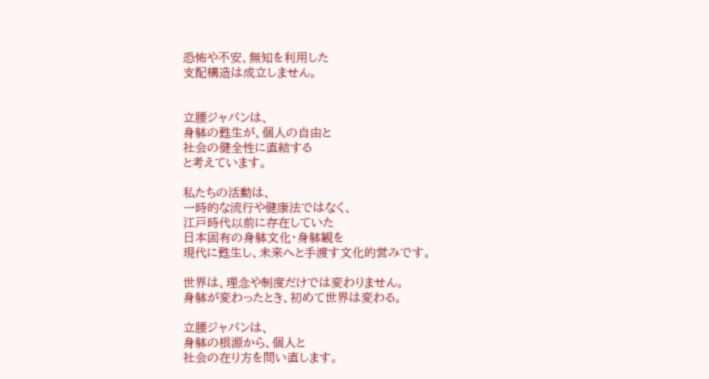恐怖や不安、無知を利用した
支配構造は成立しません。


立腰ジャパンは、
身躰の甦生が、個人の自由と
社会の健全性に直結する
と考えています。

私たちの活動は、
一時的な流行や健康法ではなく、
江戸時代以前に存在していた
日本固有の身躰文化・身躰観を
現代に甦生し、未来へと手渡す文化的営みです。

世界は、理念や制度だけでは変わりません。
身躰が変わったとき、初めて世界は変わる。

立腰ジャパンは、
身躰の根源から、個人と
社会の在り方を問い直します。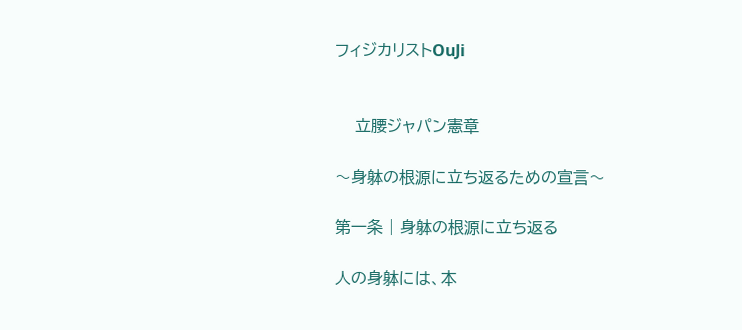フィジカリストOuJi


    立腰ジャパン憲章

〜身躰の根源に立ち返るための宣言〜

第一条 | 身躰の根源に立ち返る

人の身躰には、本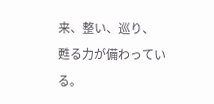来、整い、巡り、
甦る力が備わっている。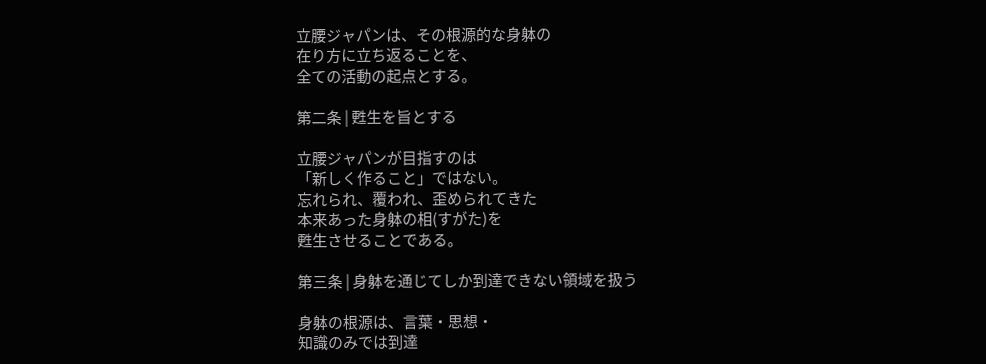立腰ジャパンは、その根源的な身躰の
在り方に立ち返ることを、
全ての活動の起点とする。

第二条 | 甦生を旨とする

立腰ジャパンが目指すのは
「新しく作ること」ではない。
忘れられ、覆われ、歪められてきた
本来あった身躰の相(すがた)を
甦生させることである。

第三条 | 身躰を通じてしか到達できない領域を扱う

身躰の根源は、言葉・思想・
知識のみでは到達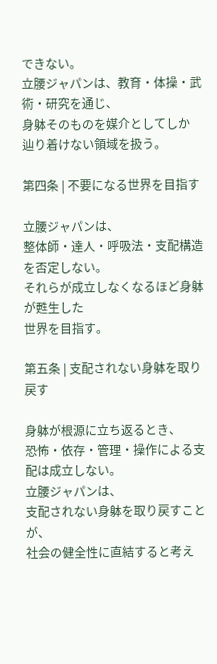できない。
立腰ジャパンは、教育・体操・武術・研究を通じ、
身躰そのものを媒介としてしか
辿り着けない領域を扱う。

第四条 | 不要になる世界を目指す

立腰ジャパンは、
整体師・達人・呼吸法・支配構造を否定しない。
それらが成立しなくなるほど身躰が甦生した
世界を目指す。

第五条 | 支配されない身躰を取り戻す

身躰が根源に立ち返るとき、
恐怖・依存・管理・操作による支配は成立しない。
立腰ジャパンは、
支配されない身躰を取り戻すことが、
社会の健全性に直結すると考え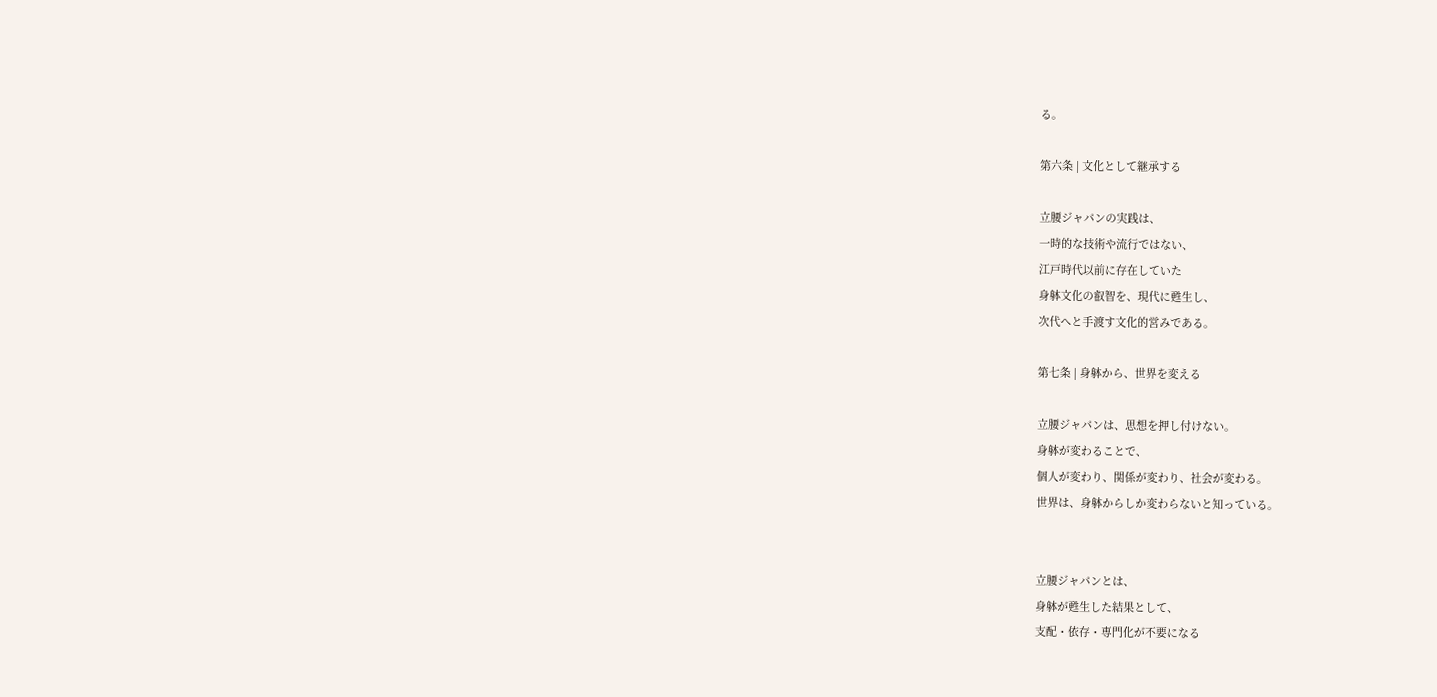る。

第六条 | 文化として継承する

立腰ジャパンの実践は、
一時的な技術や流行ではない、
江戸時代以前に存在していた
身躰文化の叡智を、現代に甦生し、
次代へと手渡す文化的営みである。

第七条 | 身躰から、世界を変える

立腰ジャパンは、思想を押し付けない。
身躰が変わることで、
個人が変わり、関係が変わり、社会が変わる。
世界は、身躰からしか変わらないと知っている。


立腰ジャパンとは、
身躰が甦生した結果として、
支配・依存・専門化が不要になる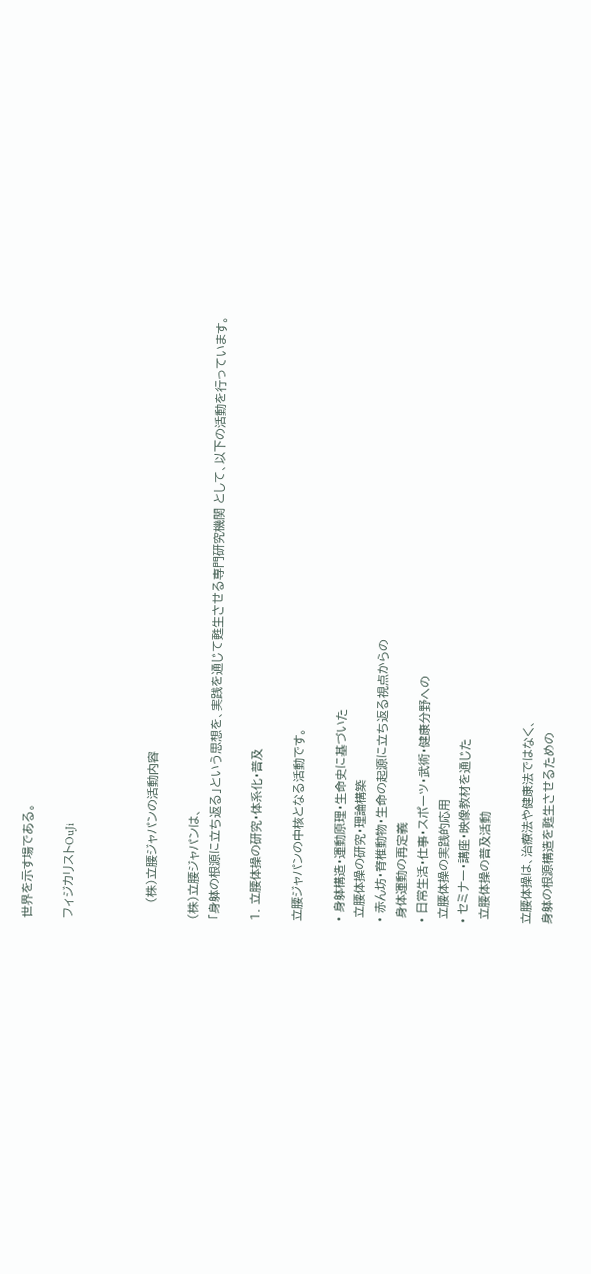世界を示す場である。

フィジカリストOuJi



    (株)立腰ジャパンの活動内容

(株)立腰ジャパンは、
「身躰の根源に立ち返る」という思想を、実践を通じて甦生させる専門研究機関 として、以下の活動を行っています。

1. 立腰体操の研究・体系化・普及

立腰ジャパンの中核となる活動です。

• 身躰構造・運動原理・生命史に基づいた
 立腰体操の研究・理論構築
• 赤ん坊・脊椎動物・生命の起源に立ち返る視点からの
 身体運動の再定義
• 日常生活・仕事・スポーツ・武術・健康分野への
 立腰体操の実践的応用
• セミナー・講座・映像教材を通じた
 立腰体操の普及活動

立腰体操は、治療法や健康法ではなく、
身躰の根源構造を甦生させるための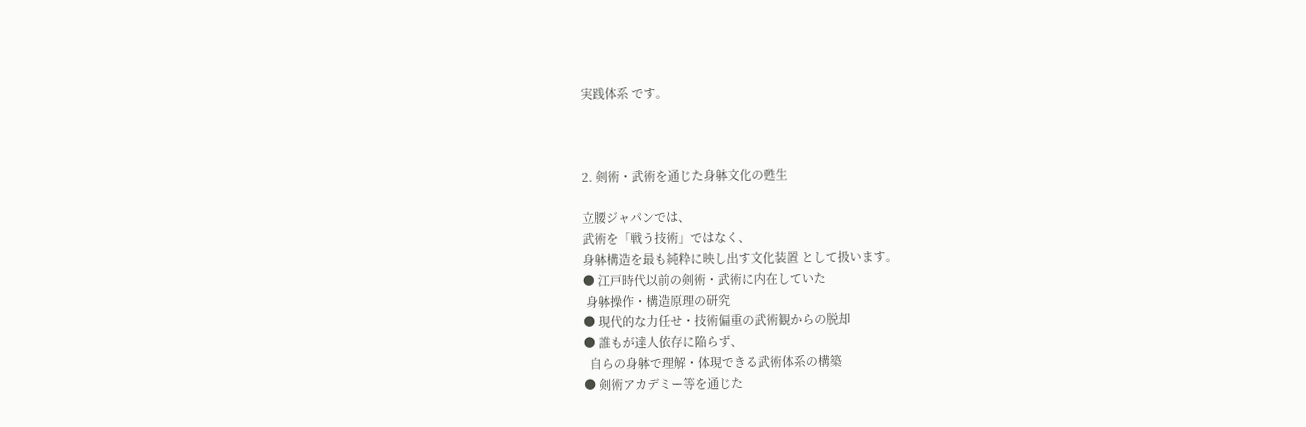実践体系 です。



2. 剣術・武術を通じた身躰文化の甦生

立腰ジャパンでは、
武術を「戦う技術」ではなく、
身躰構造を最も純粋に映し出す文化装置 として扱います。
● 江戸時代以前の剣術・武術に内在していた
 身躰操作・構造原理の研究
● 現代的な力任せ・技術偏重の武術観からの脱却
● 誰もが達人依存に陥らず、
  自らの身躰で理解・体現できる武術体系の構築
● 剣術アカデミー等を通じた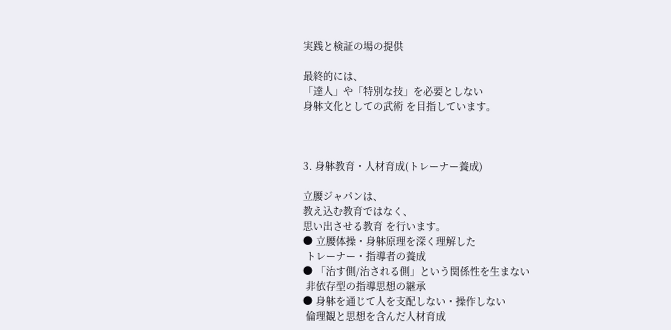実践と検証の場の提供

最終的には、
「達人」や「特別な技」を必要としない
身躰文化としての武術 を目指しています。



3. 身躰教育・人材育成(トレーナー養成)

立腰ジャパンは、
教え込む教育ではなく、
思い出させる教育 を行います。
● 立腰体操・身躰原理を深く理解した
 トレーナー・指導者の養成
● 「治す側/治される側」という関係性を生まない
 非依存型の指導思想の継承
● 身躰を通じて人を支配しない・操作しない
 倫理観と思想を含んだ人材育成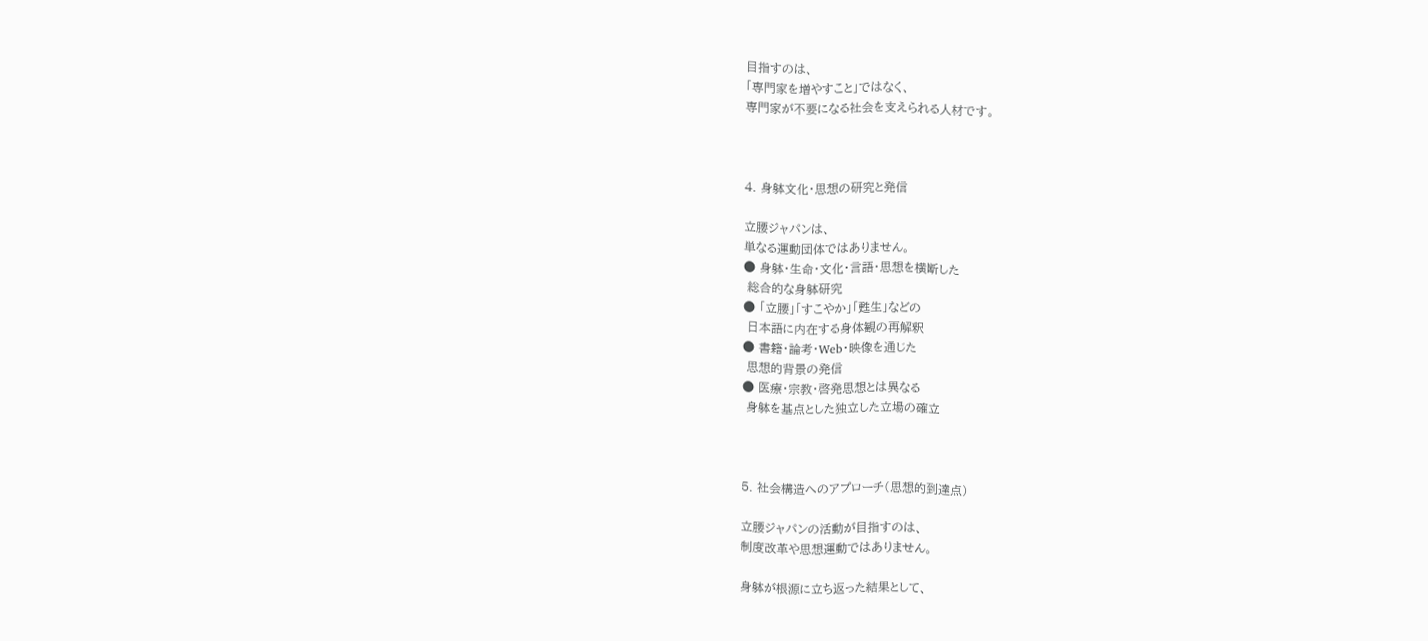目指すのは、
「専門家を増やすこと」ではなく、
専門家が不要になる社会を支えられる人材です。



4. 身躰文化・思想の研究と発信

立腰ジャパンは、
単なる運動団体ではありません。
● 身躰・生命・文化・言語・思想を横断した
 総合的な身躰研究
● 「立腰」「すこやか」「甦生」などの
 日本語に内在する身体観の再解釈
● 書籍・論考・Web・映像を通じた
 思想的背景の発信
● 医療・宗教・啓発思想とは異なる
 身躰を基点とした独立した立場の確立



5. 社会構造へのアプローチ(思想的到達点)

立腰ジャパンの活動が目指すのは、
制度改革や思想運動ではありません。

身躰が根源に立ち返った結果として、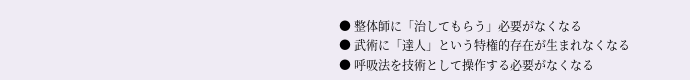● 整体師に「治してもらう」必要がなくなる
● 武術に「達人」という特権的存在が生まれなくなる
● 呼吸法を技術として操作する必要がなくなる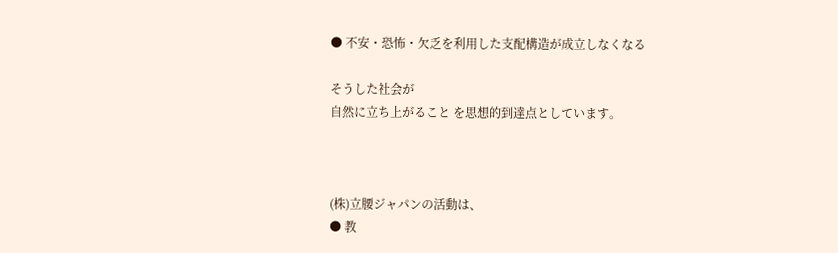● 不安・恐怖・欠乏を利用した支配構造が成立しなくなる

そうした社会が
自然に立ち上がること を思想的到達点としています。



(株)立腰ジャパンの活動は、
● 教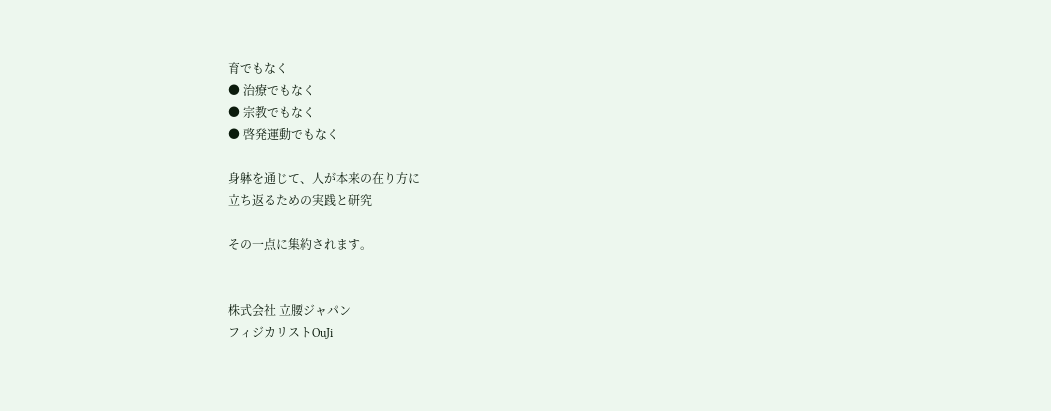育でもなく
● 治療でもなく
● 宗教でもなく
● 啓発運動でもなく

身躰を通じて、人が本来の在り方に
立ち返るための実践と研究

その一点に集約されます。


株式会社 立腰ジャパン
フィジカリストOuJi